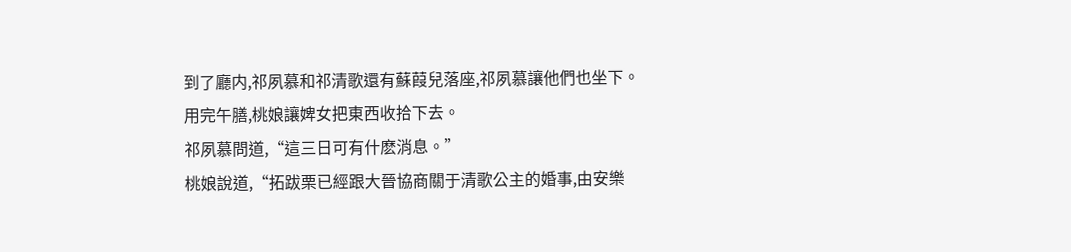到了廳内,祁夙慕和祁清歌還有蘇葭兒落座,祁夙慕讓他們也坐下。
用完午膳,桃娘讓婢女把東西收拾下去。
祁夙慕問道,“這三日可有什麽消息。”
桃娘說道,“拓跋栗已經跟大晉協商關于清歌公主的婚事,由安樂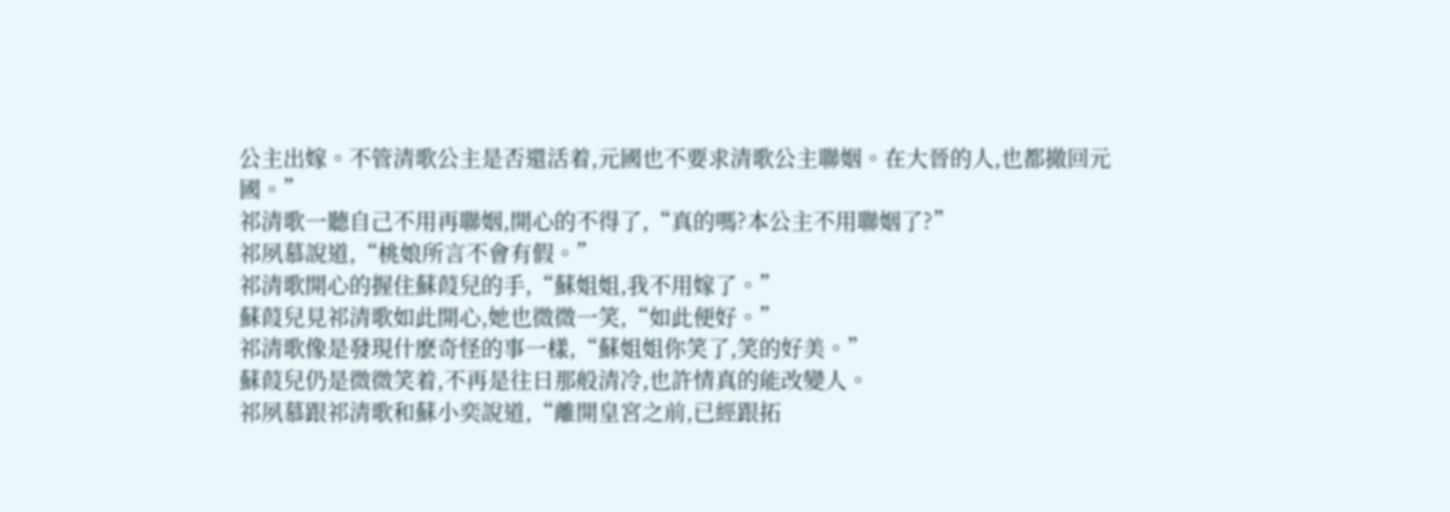公主出嫁。不管清歌公主是否還活着,元國也不要求清歌公主聯姻。在大晉的人,也都撤回元國。”
祁清歌一聽自己不用再聯姻,開心的不得了,“真的嗎?本公主不用聯姻了?”
祁夙慕說道,“桃娘所言不會有假。”
祁清歌開心的握住蘇葭兒的手,“蘇姐姐,我不用嫁了。”
蘇葭兒見祁清歌如此開心,她也微微一笑,“如此便好。”
祁清歌像是發現什麽奇怪的事一樣,“蘇姐姐你笑了,笑的好美。”
蘇葭兒仍是微微笑着,不再是往日那般清冷,也許情真的能改變人。
祁夙慕跟祁清歌和蘇小奕說道,“離開皇宮之前,已經跟拓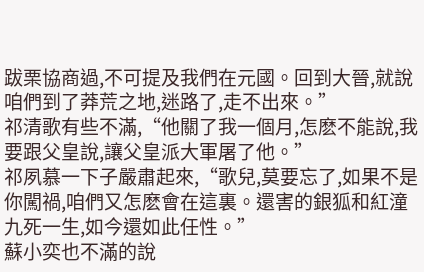跋栗協商過,不可提及我們在元國。回到大晉,就說咱們到了莽荒之地,迷路了,走不出來。”
祁清歌有些不滿,“他關了我一個月,怎麽不能說,我要跟父皇說,讓父皇派大軍屠了他。”
祁夙慕一下子嚴肅起來,“歌兒,莫要忘了,如果不是你闖禍,咱們又怎麽會在這裏。還害的銀狐和紅潼九死一生,如今還如此任性。”
蘇小奕也不滿的說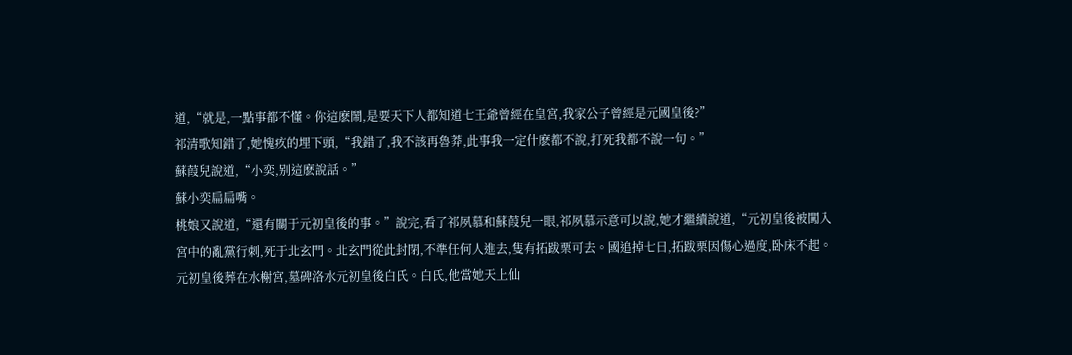道,“就是,一點事都不懂。你這麽鬧,是要天下人都知道七王爺曾經在皇宮,我家公子曾經是元國皇後?”
祁清歌知錯了,她愧疚的埋下頭,“我錯了,我不該再魯莽,此事我一定什麽都不說,打死我都不說一句。”
蘇葭兒說道,“小奕,别這麽說話。”
蘇小奕扁扁嘴。
桃娘又說道,“還有關于元初皇後的事。”說完,看了祁夙慕和蘇葭兒一眼,祁夙慕示意可以說,她才繼續說道,“元初皇後被闖入宮中的亂黨行刺,死于北玄門。北玄門從此封閉,不準任何人進去,隻有拓跋栗可去。國追掉七日,拓跋栗因傷心過度,卧床不起。元初皇後葬在水榭宮,墓碑洛水元初皇後白氏。白氏,他當她天上仙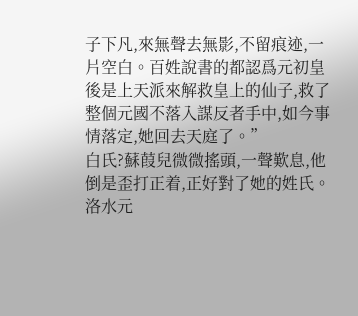子下凡,來無聲去無影,不留痕迹,一片空白。百姓說書的都認爲元初皇後是上天派來解救皇上的仙子,救了整個元國不落入謀反者手中,如今事情落定,她回去天庭了。”
白氏?蘇葭兒微微搖頭,一聲歎息,他倒是歪打正着,正好對了她的姓氏。洛水元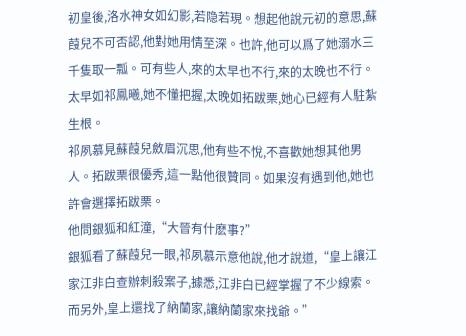初皇後,洛水神女如幻影,若隐若現。想起他說元初的意思,蘇葭兒不可否認,他對她用情至深。也許,他可以爲了她溺水三千隻取一瓢。可有些人,來的太早也不行,來的太晚也不行。太早如祁鳳曦,她不懂把握,太晚如拓跋栗,她心已經有人駐紮生根。
祁夙慕見蘇葭兒斂眉沉思,他有些不悅,不喜歡她想其他男人。拓跋栗很優秀,這一點他很贊同。如果沒有遇到他,她也許會選擇拓跋栗。
他問銀狐和紅潼,“大晉有什麽事?”
銀狐看了蘇葭兒一眼,祁夙慕示意他說,他才說道,“皇上讓江家江非白查辦刺殺案子,據悉,江非白已經掌握了不少線索。而另外,皇上還找了納蘭家,讓納蘭家來找爺。”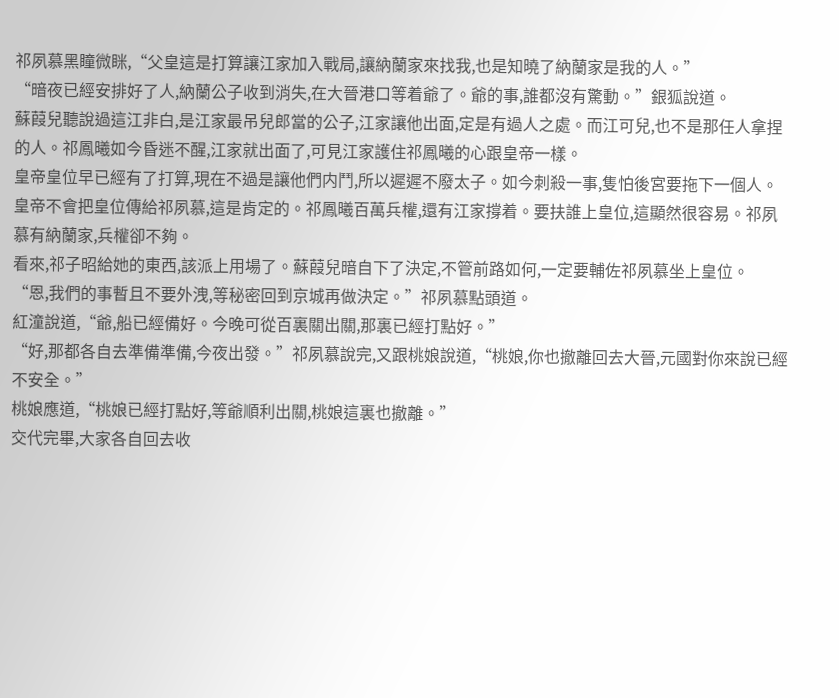祁夙慕黑瞳微眯,“父皇這是打算讓江家加入戰局,讓納蘭家來找我,也是知曉了納蘭家是我的人。”
“暗夜已經安排好了人,納蘭公子收到消失,在大晉港口等着爺了。爺的事,誰都沒有驚動。”銀狐說道。
蘇葭兒聽說過這江非白,是江家最吊兒郎當的公子,江家讓他出面,定是有過人之處。而江可兒,也不是那任人拿捏的人。祁鳳曦如今昏迷不醒,江家就出面了,可見江家護住祁鳳曦的心跟皇帝一樣。
皇帝皇位早已經有了打算,現在不過是讓他們内鬥,所以遲遲不廢太子。如今刺殺一事,隻怕後宮要拖下一個人。
皇帝不會把皇位傳給祁夙慕,這是肯定的。祁鳳曦百萬兵權,還有江家撐着。要扶誰上皇位,這顯然很容易。祁夙慕有納蘭家,兵權卻不夠。
看來,祁子昭給她的東西,該派上用場了。蘇葭兒暗自下了決定,不管前路如何,一定要輔佐祁夙慕坐上皇位。
“恩,我們的事暫且不要外洩,等秘密回到京城再做決定。”祁夙慕點頭道。
紅潼說道,“爺,船已經備好。今晚可從百裏關出關,那裏已經打點好。”
“好,那都各自去準備準備,今夜出發。”祁夙慕說完,又跟桃娘說道,“桃娘,你也撤離回去大晉,元國對你來說已經不安全。”
桃娘應道,“桃娘已經打點好,等爺順利出關,桃娘這裏也撤離。”
交代完畢,大家各自回去收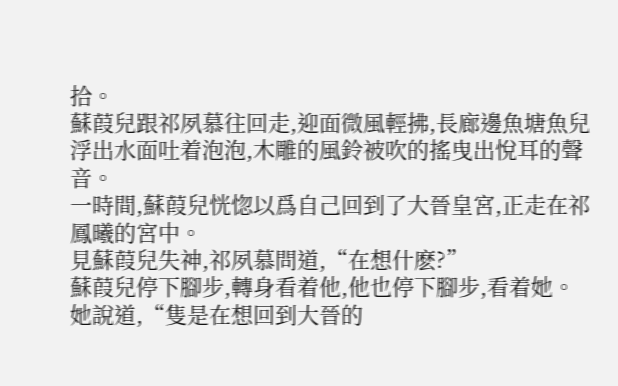拾。
蘇葭兒跟祁夙慕往回走,迎面微風輕拂,長廊邊魚塘魚兒浮出水面吐着泡泡,木雕的風鈴被吹的搖曳出悅耳的聲音。
一時間,蘇葭兒恍惚以爲自己回到了大晉皇宮,正走在祁鳳曦的宮中。
見蘇葭兒失神,祁夙慕問道,“在想什麽?”
蘇葭兒停下腳步,轉身看着他,他也停下腳步,看着她。
她說道,“隻是在想回到大晉的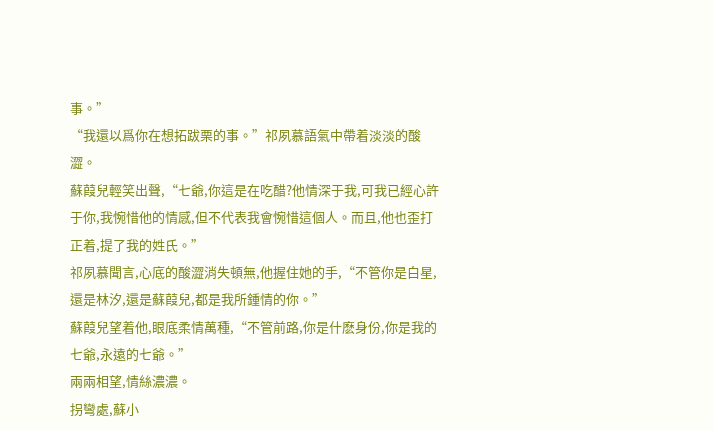事。”
“我還以爲你在想拓跋栗的事。”祁夙慕語氣中帶着淡淡的酸澀。
蘇葭兒輕笑出聲,“七爺,你這是在吃醋?他情深于我,可我已經心許于你,我惋惜他的情感,但不代表我會惋惜這個人。而且,他也歪打正着,提了我的姓氏。”
祁夙慕聞言,心底的酸澀消失頓無,他握住她的手,“不管你是白星,還是林汐,還是蘇葭兒,都是我所鍾情的你。”
蘇葭兒望着他,眼底柔情萬種,“不管前路,你是什麽身份,你是我的七爺,永遠的七爺。”
兩兩相望,情絲濃濃。
拐彎處,蘇小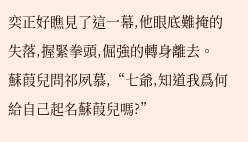奕正好瞧見了這一幕,他眼底難掩的失落,握緊拳頭,倔強的轉身離去。
蘇葭兒問祁夙慕,“七爺,知道我爲何給自己起名蘇葭兒嗎?”